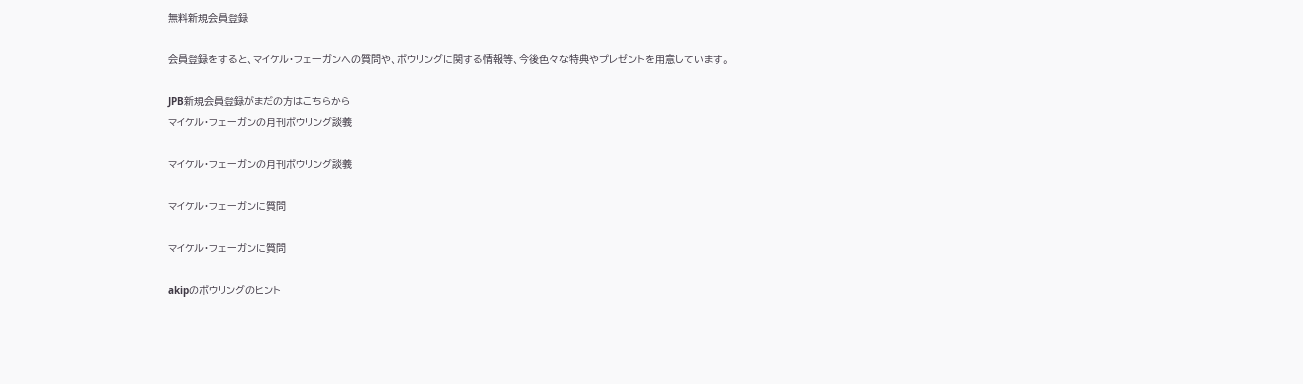無料新規会員登録

会員登録をすると、マイケル・フェーガンへの質問や、ボウリングに関する情報等、今後色々な特典やプレゼントを用意しています。

JPB新規会員登録がまだの方はこちらから
マイケル・フェーガンの月刊ボウリング談義

マイケル・フェーガンの月刊ボウリング談義

マイケル・フェーガンに質問

マイケル・フェーガンに質問

akipのボウリングのヒント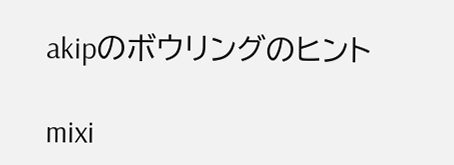akipのボウリングのヒント

mixi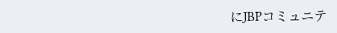にJBPコミュニテ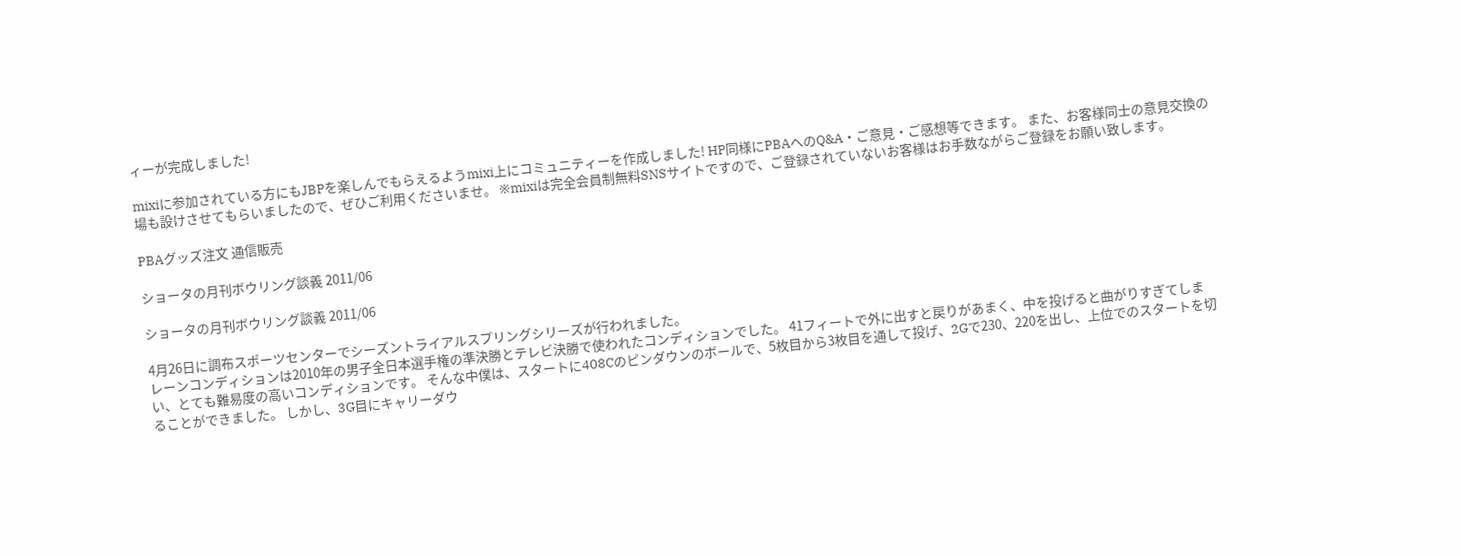ィーが完成しました!

mixiに参加されている方にもJBPを楽しんでもらえるようmixi上にコミュニティーを作成しました! HP同様にPBAへのQ&A・ご意見・ご感想等できます。 また、お客様同士の意見交換の場も設けさせてもらいましたので、ぜひご利用くださいませ。 ※mixiは完全会員制無料SNSサイトですので、ご登録されていないお客様はお手数ながらご登録をお願い致します。

PBAグッズ注文 通信販売

ショータの月刊ボウリング談義 2011/06

ショータの月刊ボウリング談義 2011/06

4月26日に調布スポーツセンターでシーズントライアルスプリングシリーズが行われました。
レーンコンディションは2010年の男子全日本選手権の準決勝とテレビ決勝で使われたコンディションでした。 41フィートで外に出すと戻りがあまく、中を投げると曲がりすぎてしまい、とても難易度の高いコンディションです。 そんな中僕は、スタートに408Cのピンダウンのボールで、5枚目から3枚目を通して投げ、2Gで230、220を出し、上位でのスタートを切ることができました。 しかし、3G目にキャリーダウ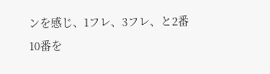ンを感じ、1フレ、3フレ、と2番10番を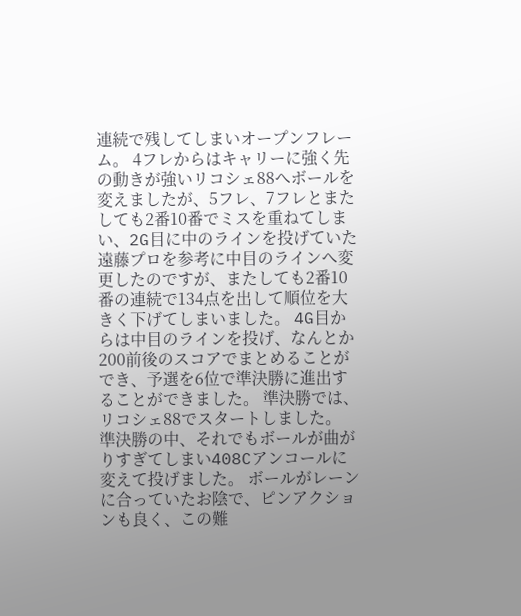連続で残してしまいオープンフレーム。 4フレからはキャリーに強く先の動きが強いリコシェ88へボールを変えましたが、5フレ、7フレとまたしても2番10番でミスを重ねてしまい、2G目に中のラインを投げていた遠藤プロを参考に中目のラインへ変更したのですが、またしても2番10番の連続で134点を出して順位を大きく下げてしまいました。 4G目からは中目のラインを投げ、なんとか200前後のスコアでまとめることができ、予選を6位で準決勝に進出することができました。 準決勝では、リコシェ88でスタートしました。 準決勝の中、それでもボールが曲がりすぎてしまい408Cアンコールに変えて投げました。 ボールがレーンに合っていたお陰で、ピンアクションも良く、この難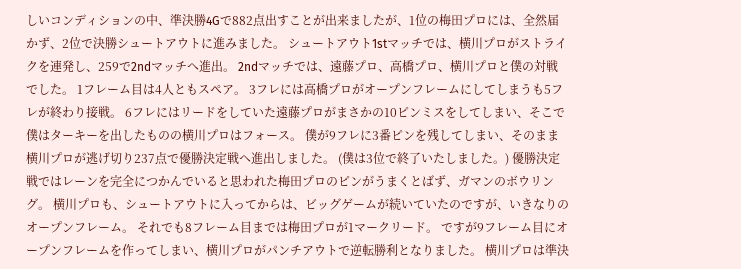しいコンディションの中、準決勝4Gで882点出すことが出来ましたが、1位の梅田プロには、全然届かず、2位で決勝シュートアウトに進みました。 シュートアウト1stマッチでは、横川プロがストライクを連発し、259で2ndマッチへ進出。 2ndマッチでは、遠藤プロ、高橋プロ、横川プロと僕の対戦でした。 1フレーム目は4人ともスペア。 3フレには高橋プロがオープンフレームにしてしまうも5フレが終わり接戦。 6フレにはリードをしていた遠藤プロがまさかの10ピンミスをしてしまい、そこで僕はターキーを出したものの横川プロはフォース。 僕が9フレに3番ピンを残してしまい、そのまま横川プロが逃げ切り237点で優勝決定戦へ進出しました。 (僕は3位で終了いたしました。) 優勝決定戦ではレーンを完全につかんでいると思われた梅田プロのピンがうまくとばず、ガマンのボウリング。 横川プロも、シュートアウトに入ってからは、ビッグゲームが続いていたのですが、いきなりのオープンフレーム。 それでも8フレーム目までは梅田プロが1マークリード。 ですが9フレーム目にオープンフレームを作ってしまい、横川プロがパンチアウトで逆転勝利となりました。 横川プロは準決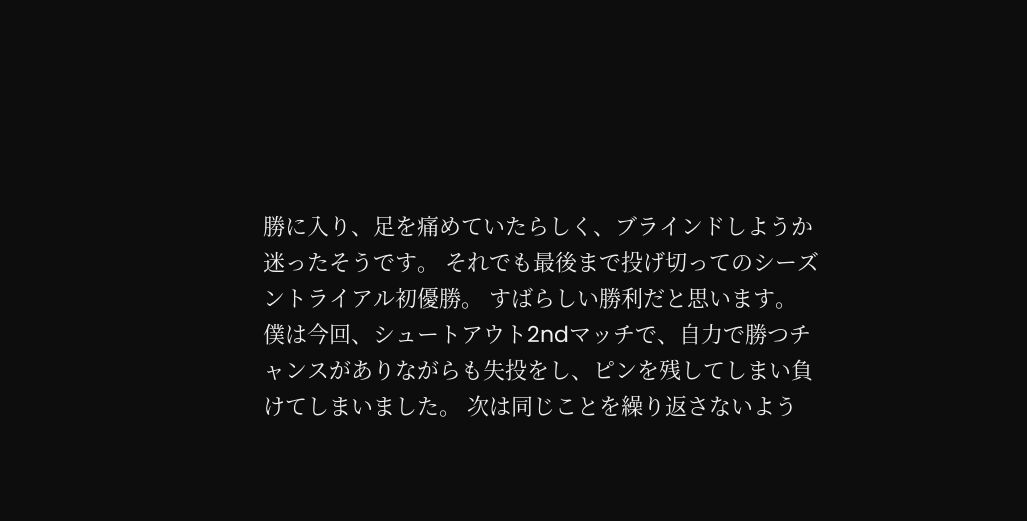勝に入り、足を痛めていたらしく、ブラインドしようか迷ったそうです。 それでも最後まで投げ切ってのシーズントライアル初優勝。 すばらしい勝利だと思います。 僕は今回、シュートアウト2ndマッチで、自力で勝つチャンスがありながらも失投をし、ピンを残してしまい負けてしまいました。 次は同じことを繰り返さないよう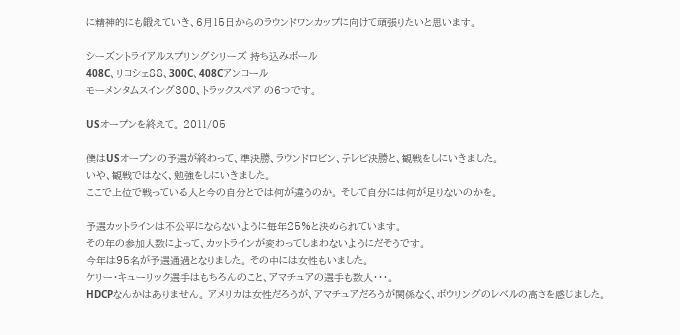に精神的にも鍛えていき、6月15日からのラウンドワンカップに向けて頑張りたいと思います。

シーズントライアルスプリングシリーズ 持ち込みボール
408C、リコシェ88、300C、408Cアンコール
モーメンタムスイング300、トラックスペア の6つです。

USオープンを終えて。 2011/05

僕はUSオープンの予選が終わって、準決勝、ラウンドロビン、テレビ決勝と、観戦をしにいきました。
いや、観戦ではなく、勉強をしにいきました。
ここで上位で戦っている人と今の自分とでは何が違うのか。 そして自分には何が足りないのかを。

予選カットラインは不公平にならないように毎年25%と決められています。
その年の参加人数によって、カットラインが変わってしまわないようにだそうです。
今年は95名が予選通過となりました。 その中には女性もいました。
ケリー・キューリック選手はもちろんのこと、アマチュアの選手も数人・・・。
HDCPなんかはありません。 アメリカは女性だろうが、アマチュアだろうが関係なく、ボウリングのレベルの高さを感じました。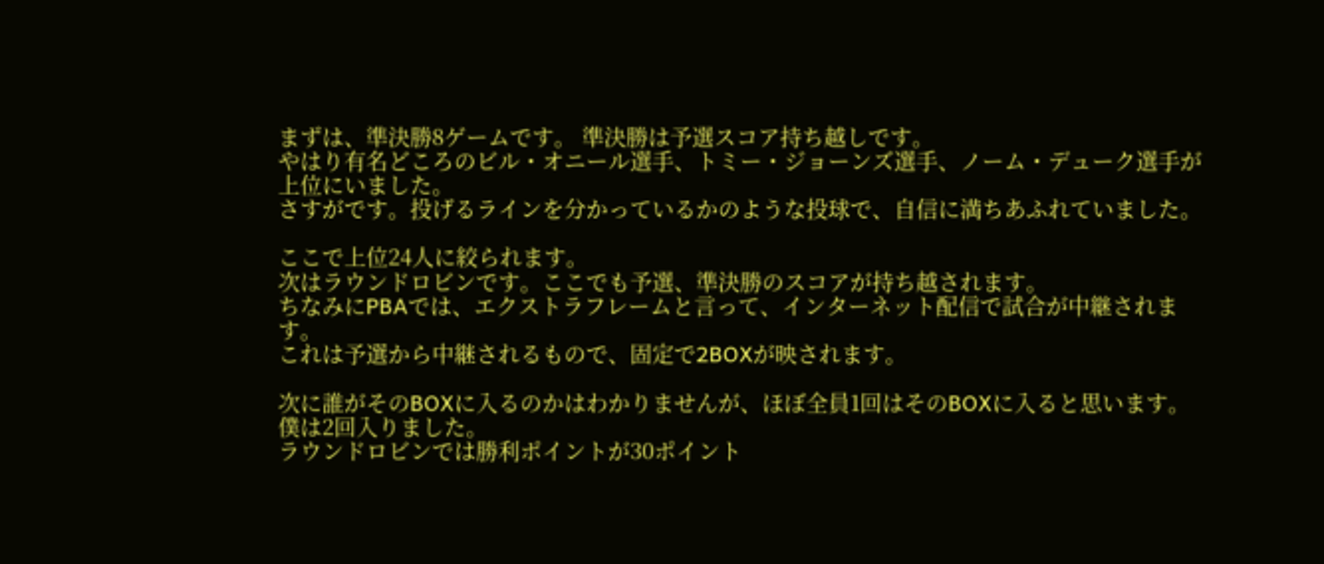まずは、準決勝8ゲームです。 準決勝は予選スコア持ち越しです。
やはり有名どころのビル・オニール選手、トミー・ジョーンズ選手、ノーム・デューク選手が上位にいました。
さすがです。投げるラインを分かっているかのような投球で、自信に満ちあふれていました。

ここで上位24人に絞られます。
次はラウンドロビンです。ここでも予選、準決勝のスコアが持ち越されます。
ちなみにPBAでは、エクストラフレームと言って、インターネット配信で試合が中継されます。
これは予選から中継されるもので、固定で2BOXが映されます。

次に誰がそのBOXに入るのかはわかりませんが、ほぼ全員1回はそのBOXに入ると思います。
僕は2回入りました。
ラウンドロビンでは勝利ポイントが30ポイント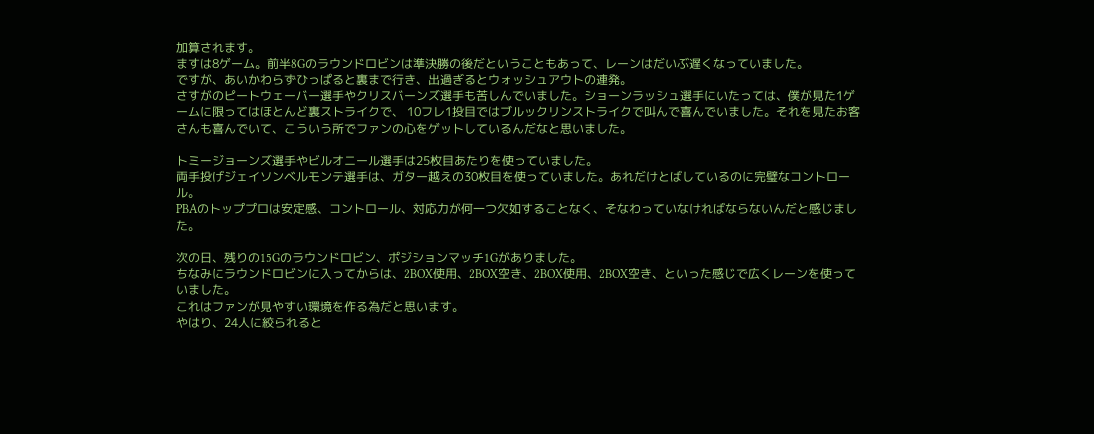加算されます。
ますは8ゲーム。前半8Gのラウンドロビンは準決勝の後だということもあって、レーンはだいぶ遅くなっていました。
ですが、あいかわらずひっぱると裏まで行き、出過ぎるとウォッシュアウトの連発。
さすがのピートウェーバー選手やクリスバーンズ選手も苦しんでいました。ショーンラッシュ選手にいたっては、僕が見た1ゲームに限ってはほとんど裏ストライクで、 10フレ1投目ではブルックリンストライクで叫んで喜んでいました。それを見たお客さんも喜んでいて、こういう所でファンの心をゲットしているんだなと思いました。

トミージョーンズ選手やビルオニール選手は25枚目あたりを使っていました。
両手投げジェイソンベルモンテ選手は、ガター越えの30枚目を使っていました。あれだけとばしているのに完璧なコントロール。
PBAのトッププロは安定感、コントロール、対応力が何一つ欠如することなく、そなわっていなければならないんだと感じました。

次の日、残りの15Gのラウンドロビン、ポジションマッチ1Gがありました。
ちなみにラウンドロビンに入ってからは、2BOX使用、2BOX空き、2BOX使用、2BOX空き、といった感じで広くレーンを使っていました。
これはファンが見やすい環境を作る為だと思います。
やはり、24人に絞られると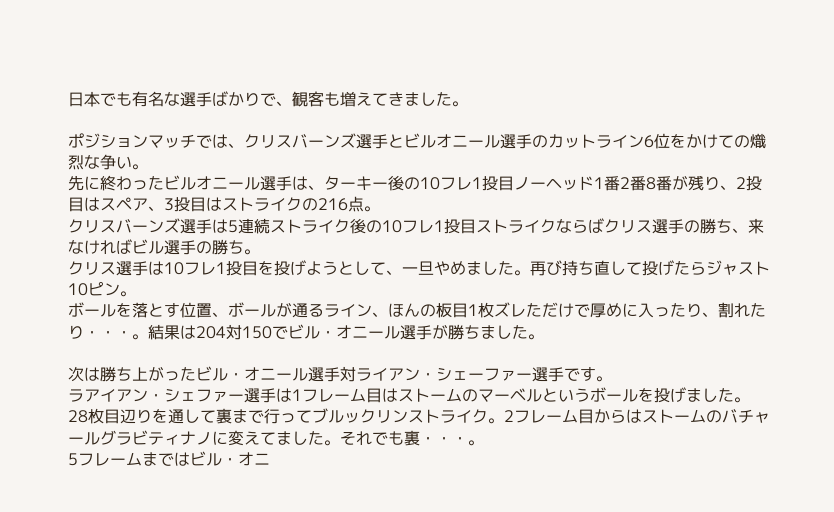日本でも有名な選手ばかりで、観客も増えてきました。

ポジションマッチでは、クリスバーンズ選手とビルオニール選手のカットライン6位をかけての熾烈な争い。
先に終わったビルオニール選手は、ターキー後の10フレ1投目ノーヘッド1番2番8番が残り、2投目はスペア、3投目はストライクの216点。
クリスバーンズ選手は5連続ストライク後の10フレ1投目ストライクならばクリス選手の勝ち、来なければビル選手の勝ち。
クリス選手は10フレ1投目を投げようとして、一旦やめました。再び持ち直して投げたらジャスト10ピン。
ボールを落とす位置、ボールが通るライン、ほんの板目1枚ズレただけで厚めに入ったり、割れたり・・・。結果は204対150でビル・オニール選手が勝ちました。

次は勝ち上がったビル・オニール選手対ライアン・シェーファー選手です。
ラアイアン・シェファー選手は1フレーム目はストームのマーベルというボールを投げました。
28枚目辺りを通して裏まで行ってブルックリンストライク。2フレーム目からはストームのバチャールグラビティナノに変えてました。それでも裏・・・。
5フレームまではビル・オニ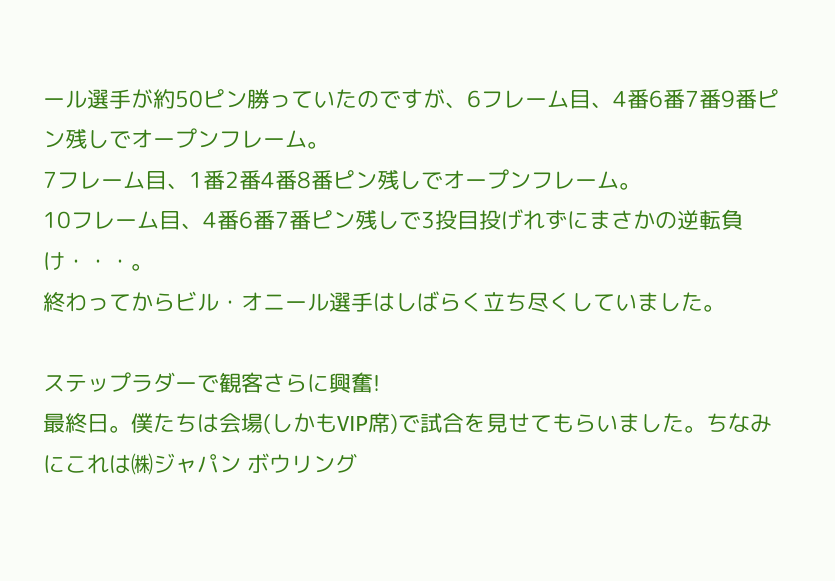ール選手が約50ピン勝っていたのですが、6フレーム目、4番6番7番9番ピン残しでオープンフレーム。
7フレーム目、1番2番4番8番ピン残しでオープンフレーム。
10フレーム目、4番6番7番ピン残しで3投目投げれずにまさかの逆転負け・・・。
終わってからビル・オニール選手はしばらく立ち尽くしていました。

ステップラダーで観客さらに興奮!
最終日。僕たちは会場(しかもVIP席)で試合を見せてもらいました。ちなみにこれは㈱ジャパン ボウリング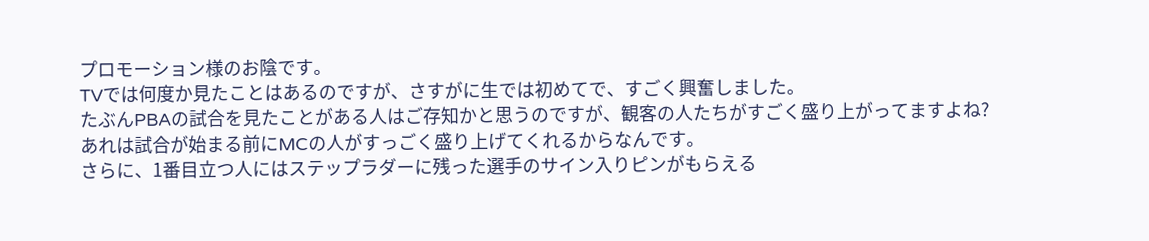プロモーション様のお陰です。
TVでは何度か見たことはあるのですが、さすがに生では初めてで、すごく興奮しました。
たぶんPBAの試合を見たことがある人はご存知かと思うのですが、観客の人たちがすごく盛り上がってますよね?
あれは試合が始まる前にMCの人がすっごく盛り上げてくれるからなんです。
さらに、1番目立つ人にはステップラダーに残った選手のサイン入りピンがもらえる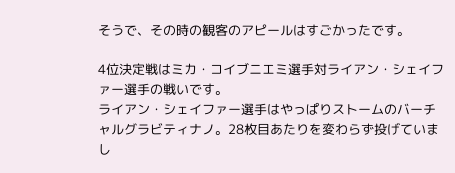そうで、その時の観客のアピールはすごかったです。

4位決定戦はミカ・コイブニエミ選手対ライアン・シェイファー選手の戦いです。
ライアン・シェイファー選手はやっぱりストームのバーチャルグラビティナノ。28枚目あたりを変わらず投げていまし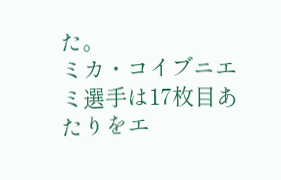た。
ミカ・コイブニエミ選手は17枚目あたりをエ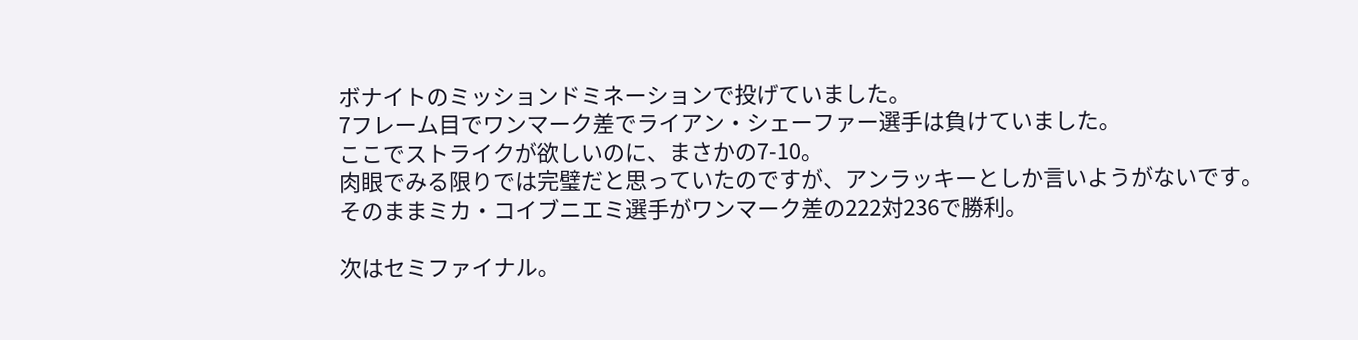ボナイトのミッションドミネーションで投げていました。
7フレーム目でワンマーク差でライアン・シェーファー選手は負けていました。
ここでストライクが欲しいのに、まさかの7-10。
肉眼でみる限りでは完璧だと思っていたのですが、アンラッキーとしか言いようがないです。
そのままミカ・コイブニエミ選手がワンマーク差の222対236で勝利。

次はセミファイナル。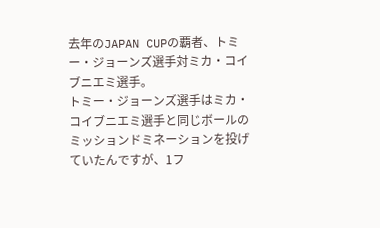去年のJAPAN CUPの覇者、トミー・ジョーンズ選手対ミカ・コイブニエミ選手。
トミー・ジョーンズ選手はミカ・コイブニエミ選手と同じボールのミッションドミネーションを投げていたんですが、1フ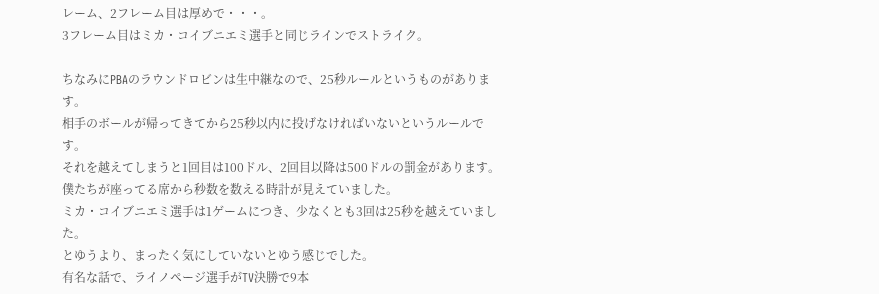レーム、2フレーム目は厚めで・・・。
3フレーム目はミカ・コイブニエミ選手と同じラインでストライク。

ちなみにPBAのラウンドロビンは生中継なので、25秒ルールというものがあります。
相手のボールが帰ってきてから25秒以内に投げなければいないというルールです。
それを越えてしまうと1回目は100ドル、2回目以降は500ドルの罰金があります。
僕たちが座ってる席から秒数を数える時計が見えていました。
ミカ・コイブニエミ選手は1ゲームにつき、少なくとも3回は25秒を越えていました。
とゆうより、まったく気にしていないとゆう感じでした。
有名な話で、ライノページ選手がTV決勝で9本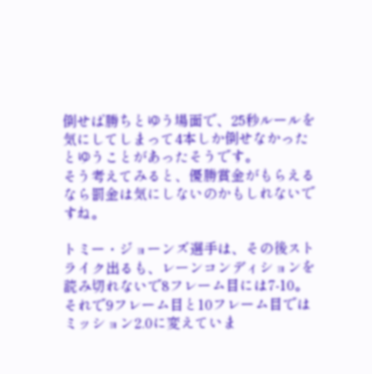倒せば勝ちとゆう場面で、25秒ルールを気にしてしまって4本しか倒せなかったとゆうことがあったそうです。
そう考えてみると、優勝賞金がもらえるなら罰金は気にしないのかもしれないですね。

トミー・ジョーンズ選手は、その後ストライク出るも、レーンコンディションを読み切れないで8フレーム目には7-10。
それで9フレーム目と10フレーム目ではミッション2.0に変えていま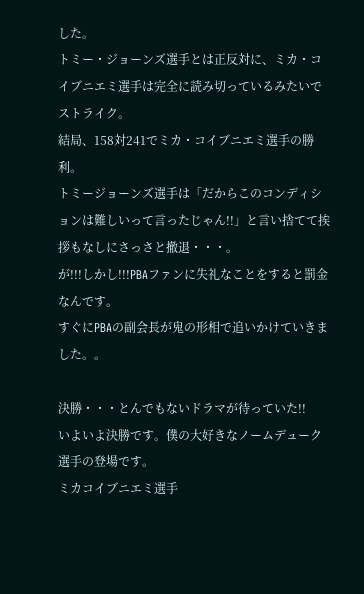した。
トミー・ジョーンズ選手とは正反対に、ミカ・コイブニエミ選手は完全に読み切っているみたいでストライク。
結局、158対241でミカ・コイブニエミ選手の勝利。
トミージョーンズ選手は「だからこのコンディションは難しいって言ったじゃん!!」と言い捨てて挨拶もなしにさっさと撤退・・・。
が!!!しかし!!!PBAファンに失礼なことをすると罰金なんです。
すぐにPBAの副会長が鬼の形相で追いかけていきました。。

決勝・・・とんでもないドラマが待っていた!!
いよいよ決勝です。僕の大好きなノームデューク選手の登場です。
ミカコイブニエミ選手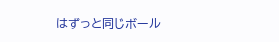はずっと同じボール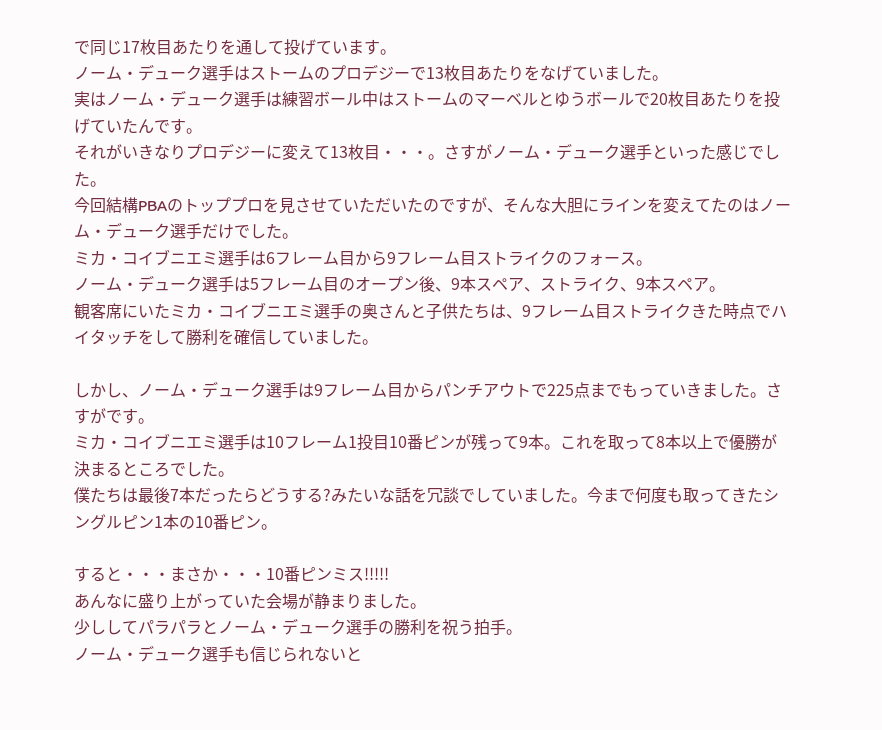で同じ17枚目あたりを通して投げています。
ノーム・デューク選手はストームのプロデジーで13枚目あたりをなげていました。
実はノーム・デューク選手は練習ボール中はストームのマーベルとゆうボールで20枚目あたりを投げていたんです。
それがいきなりプロデジーに変えて13枚目・・・。さすがノーム・デューク選手といった感じでした。
今回結構PBAのトッププロを見させていただいたのですが、そんな大胆にラインを変えてたのはノーム・デューク選手だけでした。
ミカ・コイブニエミ選手は6フレーム目から9フレーム目ストライクのフォース。
ノーム・デューク選手は5フレーム目のオープン後、9本スペア、ストライク、9本スペア。
観客席にいたミカ・コイブニエミ選手の奥さんと子供たちは、9フレーム目ストライクきた時点でハイタッチをして勝利を確信していました。

しかし、ノーム・デューク選手は9フレーム目からパンチアウトで225点までもっていきました。さすがです。
ミカ・コイブニエミ選手は10フレーム1投目10番ピンが残って9本。これを取って8本以上で優勝が決まるところでした。
僕たちは最後7本だったらどうする?みたいな話を冗談でしていました。今まで何度も取ってきたシングルピン1本の10番ピン。

すると・・・まさか・・・10番ピンミス!!!!!
あんなに盛り上がっていた会場が静まりました。
少ししてパラパラとノーム・デューク選手の勝利を祝う拍手。
ノーム・デューク選手も信じられないと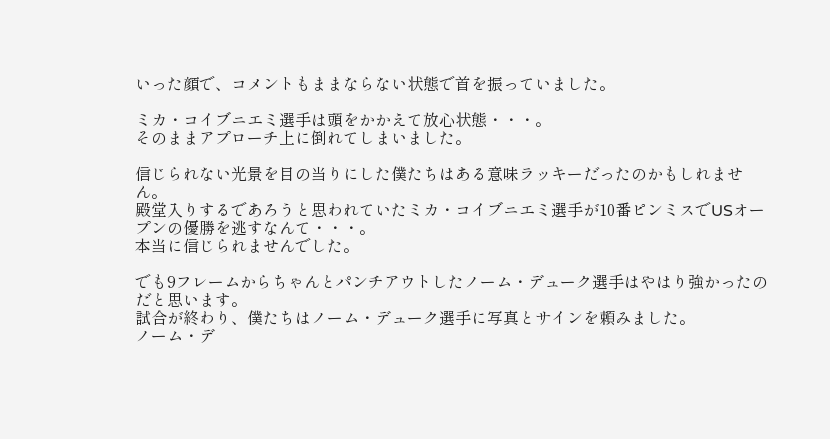いった顔で、コメントもままならない状態で首を振っていました。

ミカ・コイブニエミ選手は頭をかかえて放心状態・・・。
そのままアプローチ上に倒れてしまいました。

信じられない光景を目の当りにした僕たちはある意味ラッキーだったのかもしれません。
殿堂入りするであろうと思われていたミカ・コイブニエミ選手が10番ピンミスでUSオープンの優勝を逃すなんて・・・。
本当に信じられませんでした。

でも9フレームからちゃんとパンチアウトしたノーム・デューク選手はやはり強かったのだと思います。
試合が終わり、僕たちはノーム・デューク選手に写真とサインを頼みました。
ノーム・デ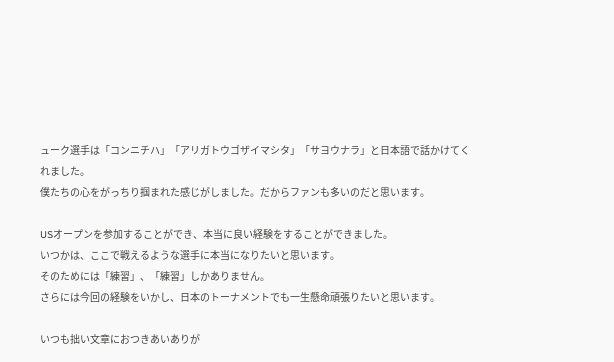ューク選手は「コンニチハ」「アリガトウゴザイマシタ」「サヨウナラ」と日本語で話かけてくれました。
僕たちの心をがっちり掴まれた感じがしました。だからファンも多いのだと思います。

USオープンを参加することができ、本当に良い経験をすることができました。
いつかは、ここで戦えるような選手に本当になりたいと思います。
そのためには「練習」、「練習」しかありません。
さらには今回の経験をいかし、日本のトーナメントでも一生懸命頑張りたいと思います。

いつも拙い文章におつきあいありが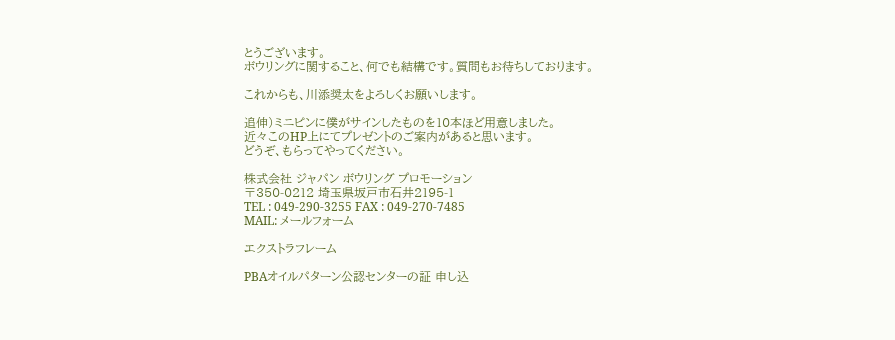とうございます。
ボウリングに関すること、何でも結構です。質問もお待ちしております。

これからも、川添奨太をよろしくお願いします。

追伸)ミニピンに僕がサインしたものを10本ほど用意しました。
近々このHP上にてプレゼントのご案内があると思います。
どうぞ、もらってやってください。

株式会社 ジャパン ボウリング プロモーション
〒350-0212 埼玉県坂戸市石井2195-1
TEL : 049-290-3255 FAX : 049-270-7485
MAIL: メールフォーム

エクストラフレーム

PBAオイルパターン公認センターの証 申し込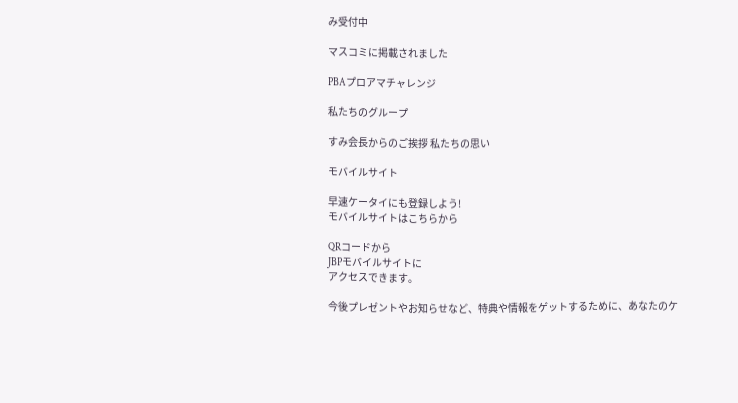み受付中

マスコミに掲載されました

PBAプロアマチャレンジ

私たちのグループ

すみ会長からのご挨拶 私たちの思い

モバイルサイト

早速ケータイにも登録しよう!
モバイルサイトはこちらから

QRコードから
JBPモバイルサイトに
アクセスできます。

今後プレゼントやお知らせなど、特典や情報をゲットするために、あなたのケ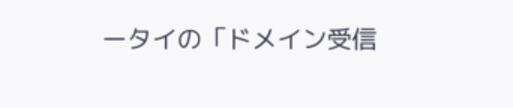ータイの「ドメイン受信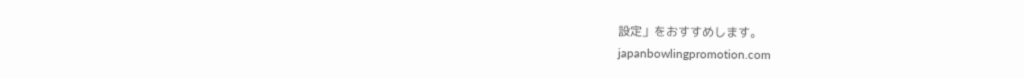設定」をおすすめします。
japanbowlingpromotion.com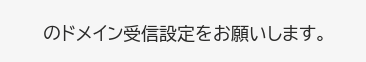のドメイン受信設定をお願いします。